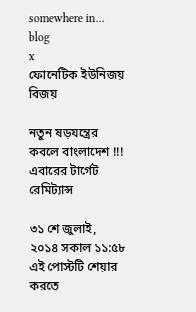somewhere in... blog
x
ফোনেটিক ইউনিজয় বিজয়

নতুন ষড়যন্ত্রের কবলে বাংলাদেশ !!! এবারের টার্গেট রেমিট্যান্স

৩১ শে জুলাই, ২০১৪ সকাল ১১:৫৮
এই পোস্টটি শেয়ার করতে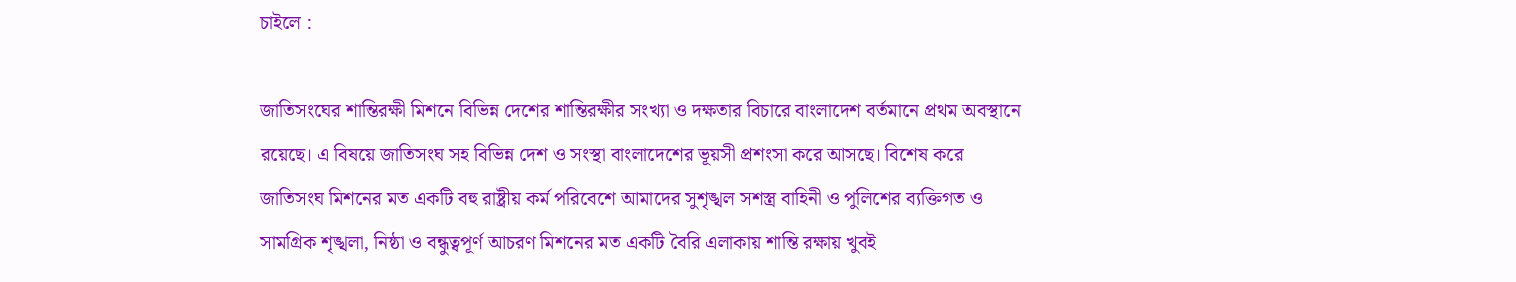চাইলে :

জাতিসংঘের শান্তিরক্ষী মিশনে বিভিন্ন দেশের শান্তিরক্ষীর সংখ্যা ও দক্ষতার বিচারে বাংলাদেশ বর্তমানে প্রথম অবস্থানে রয়েছে। এ বিষয়ে জাতিসংঘ সহ বিভিন্ন দেশ ও সংস্থা বাংলাদেশের ভূয়সী প্রশংসা করে আসছে। বিশেষ করে জাতিসংঘ মিশনের মত একটি বহু রাষ্ট্রীয় কর্ম পরিবেশে আমাদের সুশৃঙ্খল সশস্ত্র বাহিনী ও পুলিশের ব্যক্তিগত ও সামগ্রিক শৃঙ্খলা, নিষ্ঠা ও বন্ধুত্বপূর্ণ আচরণ মিশনের মত একটি বৈরি এলাকায় শান্তি রক্ষায় খুবই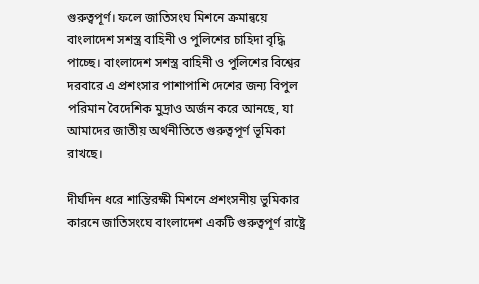গুরুত্বপূর্ণ। ফলে জাতিসংঘ মিশনে ক্রমান্বয়ে বাংলাদেশ সশস্ত্র বাহিনী ও পুলিশের চাহিদা বৃদ্ধি পাচ্ছে। বাংলাদেশ সশস্ত্র বাহিনী ও পুলিশের বিশ্বের দরবারে এ প্রশংসার পাশাপাশি দেশের জন্য বিপুল পরিমান বৈদেশিক মুদ্রাও অর্জন করে আনছে, যা আমাদের জাতীয় অর্থনীতিতে গুরুত্বপূর্ণ ভূমিকা রাখছে।

দীর্ঘদিন ধরে শান্তিরক্ষী মিশনে প্রশংসনীয় ভুমিকার কারনে জাতিসংঘে বাংলাদেশ একটি গুরুত্বপূর্ণ রাষ্ট্রে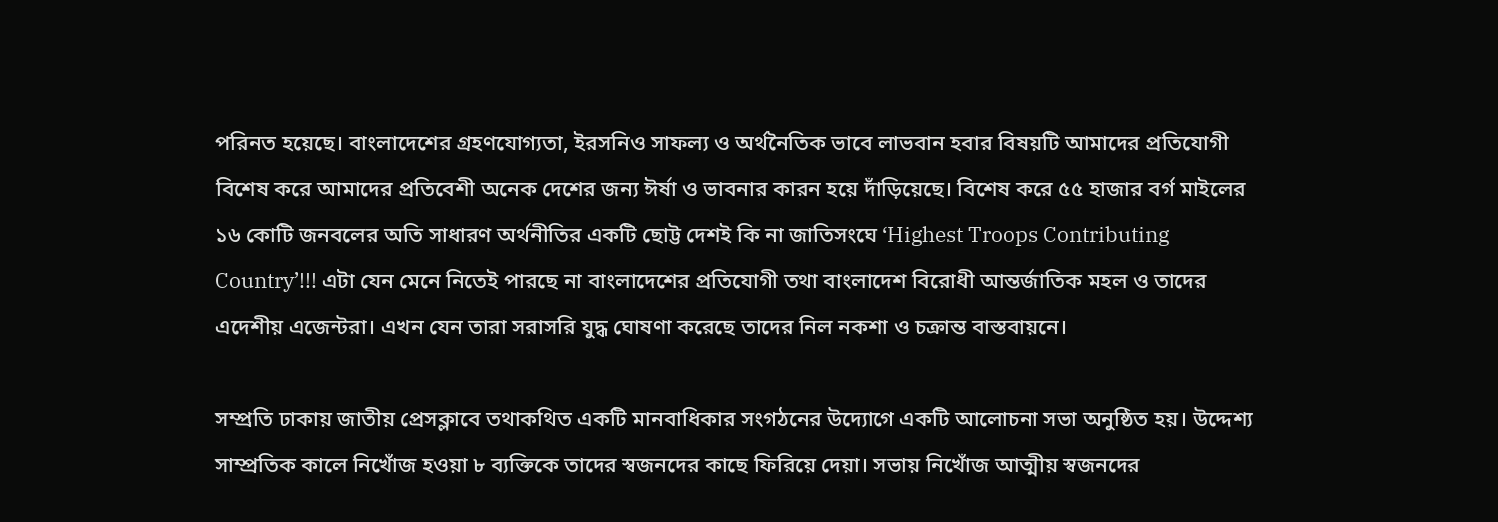পরিনত হয়েছে। বাংলাদেশের গ্রহণযোগ্যতা, ইরসনিও সাফল্য ও অর্থনৈতিক ভাবে লাভবান হবার বিষয়টি আমাদের প্রতিযোগী বিশেষ করে আমাদের প্রতিবেশী অনেক দেশের জন্য ঈর্ষা ও ভাবনার কারন হয়ে দাঁড়িয়েছে। বিশেষ করে ৫৫ হাজার বর্গ মাইলের ১৬ কোটি জনবলের অতি সাধারণ অর্থনীতির একটি ছোট্ট দেশই কি না জাতিসংঘে ‘Highest Troops Contributing Country’!!! এটা যেন মেনে নিতেই পারছে না বাংলাদেশের প্রতিযোগী তথা বাংলাদেশ বিরোধী আন্তর্জাতিক মহল ও তাদের এদেশীয় এজেন্টরা। এখন যেন তারা সরাসরি যুদ্ধ ঘোষণা করেছে তাদের নিল নকশা ও চক্রান্ত বাস্তবায়নে।

সম্প্রতি ঢাকায় জাতীয় প্রেসক্লাবে তথাকথিত একটি মানবাধিকার সংগঠনের উদ্যোগে একটি আলোচনা সভা অনুষ্ঠিত হয়। উদ্দেশ্য সাম্প্রতিক কালে নিখোঁজ হওয়া ৮ ব্যক্তিকে তাদের স্বজনদের কাছে ফিরিয়ে দেয়া। সভায় নিখোঁজ আত্মীয় স্বজনদের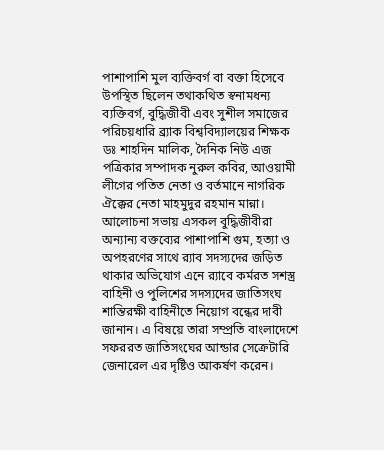পাশাপাশি মুল ব্যক্তিবর্গ বা বক্তা হিসেবে উপস্থিত ছিলেন তথাকথিত স্বনামধন্য ব্যক্তিবর্গ, বুদ্ধিজীবী এবং সুশীল সমাজের পরিচয়ধারি ব্র্যাক বিশ্ববিদ্যালয়ের শিক্ষক ডঃ শাহদিন মালিক, দৈনিক নিউ এজ পত্রিকার সম্পাদক নুরুল কবির, আওয়ামী লীগের পতিত নেতা ও বর্তমানে নাগরিক ঐক্কের নেতা মাহমুদুর রহমান মান্না। আলোচনা সভায় এসকল বুদ্ধিজীবীরা অন্যান্য বক্তব্যের পাশাপাশি গুম, হত্যা ও অপহরণের সাথে র‍্যাব সদস্যদের জড়িত থাকার অভিযোগ এনে র‍্যাবে কর্মরত সশস্ত্র বাহিনী ও পুলিশের সদস্যদের জাতিসংঘ শান্তিরক্ষী বাহিনীতে নিয়োগ বন্ধের দাবী জানান। এ বিষয়ে তারা সম্প্রতি বাংলাদেশে সফররত জাতিসংঘের আন্ডার সেক্রেটারি জেনারেল এর দৃষ্টিও আকর্ষণ করেন।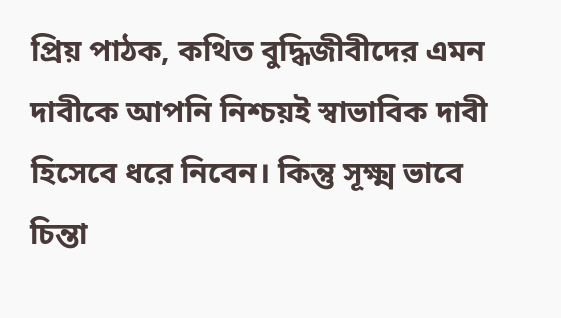প্রিয় পাঠক, কথিত বুদ্ধিজীবীদের এমন দাবীকে আপনি নিশ্চয়ই স্বাভাবিক দাবী হিসেবে ধরে নিবেন। কিন্তু সূক্ষ্ম ভাবে চিন্তা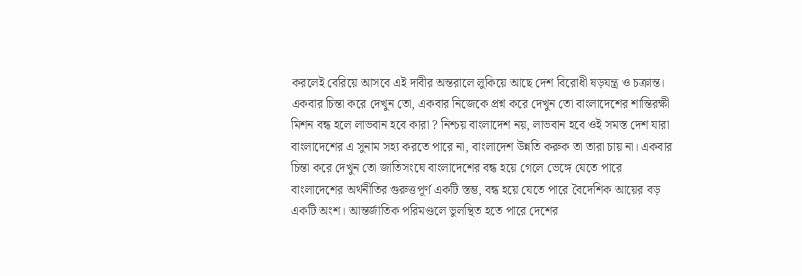করলেই বেরিয়ে আসবে এই দাবীর অন্তরালে লুকিয়ে আছে দেশ বিরোধী ষড়যন্ত্র ও চক্রান্ত। একবার চিন্তা করে দেখুন তো, একবার নিজেকে প্রশ্ন করে দেখুন তো বাংলাদেশের শান্তিরক্ষী মিশন বন্ধ হলে লাভবান হবে কারা ? নিশ্চয় বাংলাদেশ নয়, লাভবান হবে ওই সমস্ত দেশ যারা বাংলাদেশের এ সুনাম সহ্য করতে পারে না, বাংলাদেশ উন্নতি করুক তা তারা চায় না। একবার চিন্তা করে দেখুন তো জাতিসংঘে বাংলাদেশের বন্ধ হয়ে গেলে ভেঙ্গে যেতে পারে বাংলাদেশের অর্থনীতির গুরুত্তপূর্ণ একটি স্তম্ভ, বন্ধ হয়ে যেতে পারে বৈদেশিক আয়ের বড় একটি অংশ। আন্তর্জাতিক পরিমণ্ডলে ভুলন্থিত হতে পারে দেশের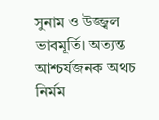সুনাম ও উজ্জ্বল ভাবমূর্তি। অত্যন্ত আশ্চর্যজনক অথচ নির্মম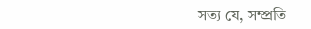সত্য যে, সম্প্রতি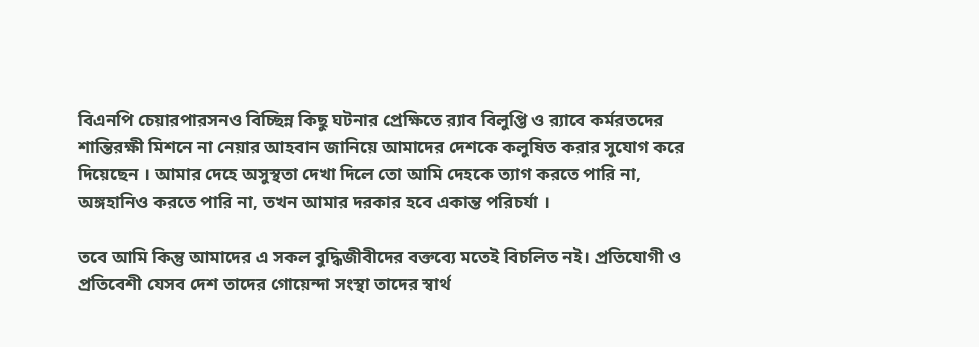বিএনপি চেয়ারপারসনও বিচ্ছিন্ন কিছু ঘটনার প্রেক্ষিতে র‍্যাব বিলুপ্তি ও র‍্যাবে কর্মরতদের শান্তিরক্ষী মিশনে না নেয়ার আহবান জানিয়ে আমাদের দেশকে কলুষিত করার সুযোগ করে দিয়েছেন । আমার দেহে অসুস্থতা দেখা দিলে তো আমি দেহকে ত্যাগ করতে পারি না, অঙ্গহানিও করতে পারি না, তখন আমার দরকার হবে একান্ত পরিচর্যা ।

তবে আমি কিন্তু আমাদের এ সকল বুদ্ধিজীবীদের বক্তব্যে মতেই বিচলিত নই। প্রতিযোগী ও প্রতিবেশী যেসব দেশ তাদের গোয়েন্দা সংস্থা তাদের স্বার্থ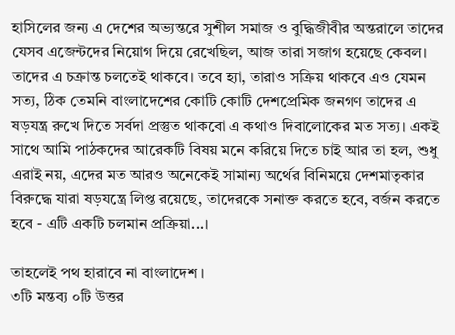হাসিলের জন্য এ দেশের অভ্যন্তরে সুশীল সমাজ ও বুদ্ধিজীবীর অন্তরালে তাদের যেসব এজেন্টদের নিয়োগ দিয়ে রেখেছিল, আজ তারা সজাগ হয়েছে কেবল। তাদের এ চক্রান্ত চলতেই থাকবে। তবে হ্যা, তারাও সক্রিয় থাকবে এও যেমন সত্য, ঠিক তেমনি বাংলাদেশের কোটি কোটি দেশপ্রেমিক জনগণ তাদের এ ষড়যন্ত্র রুখে দিতে সর্বদা প্রস্তুত থাকবো এ কথাও দিবালোকের মত সত্য। একই সাথে আমি পাঠকদের আরেকটি বিষয় মনে করিয়ে দিতে চাই আর তা হল, শুধু এরাই নয়, এদের মত আরও অনেকেই সামান্য অর্থের বিনিময়ে দেশমাতৃকার বিরুদ্ধে যারা ষড়যন্ত্রে লিপ্ত রয়েছে, তাদেরকে সনাক্ত করতে হবে, বর্জন করতে হবে - এটি একটি চলমান প্রক্রিয়া...।

তাহলেই পথ হারাবে না বাংলাদেশ ।
৩টি মন্তব্য ০টি উত্তর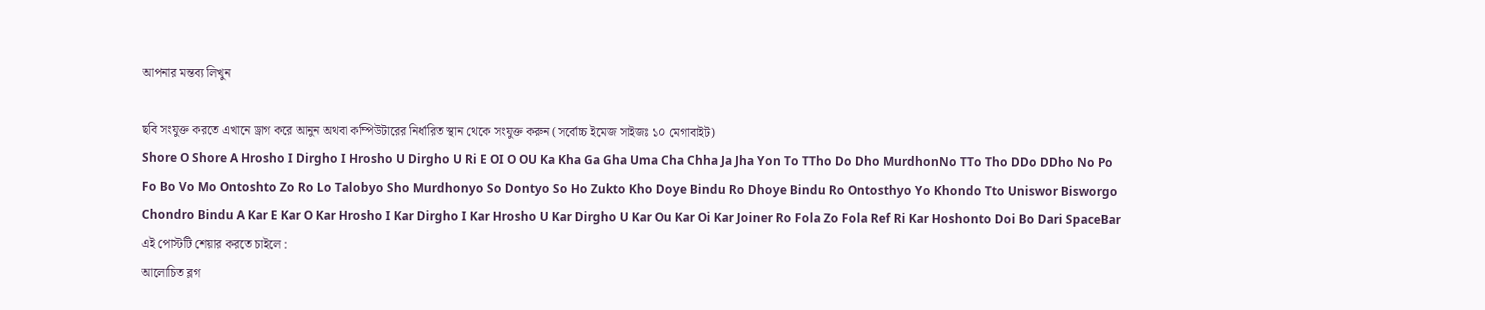আপনার মন্তব্য লিখুন

ছবি সংযুক্ত করতে এখানে ড্রাগ করে আনুন অথবা কম্পিউটারের নির্ধারিত স্থান থেকে সংযুক্ত করুন (সর্বোচ্চ ইমেজ সাইজঃ ১০ মেগাবাইট)
Shore O Shore A Hrosho I Dirgho I Hrosho U Dirgho U Ri E OI O OU Ka Kha Ga Gha Uma Cha Chha Ja Jha Yon To TTho Do Dho MurdhonNo TTo Tho DDo DDho No Po Fo Bo Vo Mo Ontoshto Zo Ro Lo Talobyo Sho Murdhonyo So Dontyo So Ho Zukto Kho Doye Bindu Ro Dhoye Bindu Ro Ontosthyo Yo Khondo Tto Uniswor Bisworgo Chondro Bindu A Kar E Kar O Kar Hrosho I Kar Dirgho I Kar Hrosho U Kar Dirgho U Kar Ou Kar Oi Kar Joiner Ro Fola Zo Fola Ref Ri Kar Hoshonto Doi Bo Dari SpaceBar
এই পোস্টটি শেয়ার করতে চাইলে :
আলোচিত ব্লগ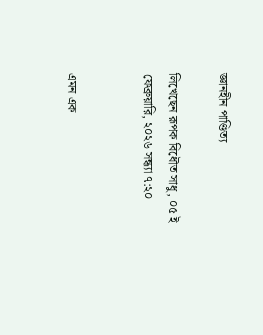জ্ঞানহীন পাণ্ডিত্য

লিখেছেন রূপক বিধৌত সাধু, ০৫ ই ফেব্রুয়ারি, ২০২৬ সন্ধ্যা ৭:২০


এমন এক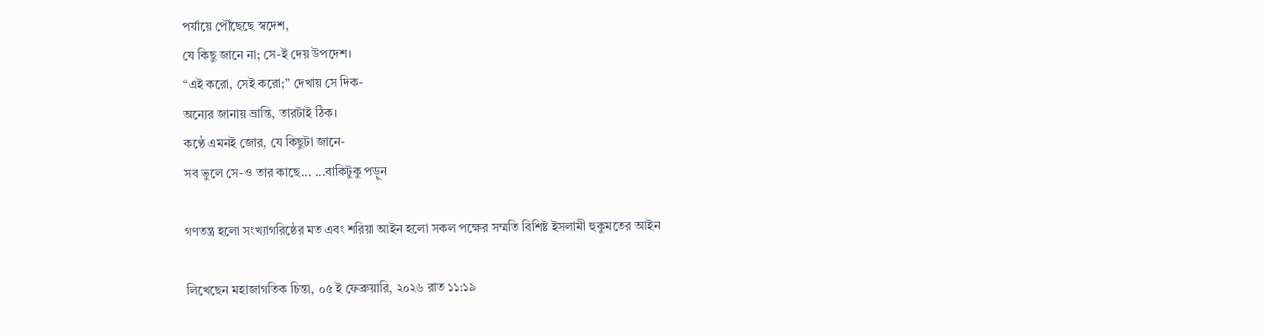পর্যায়ে পৌঁছেছে স্বদেশ,
যে কিছু জানে না; সে-ই দেয় উপদেশ।
“এই করো, সেই করো;” দেখায় সে দিক-
অন্যের জানায় ভ্রান্তি, তারটাই ঠিক।
কণ্ঠে এমনই জোর, যে কিছুটা জানে-
সব ভুলে সে-ও তার কাছে... ...বাকিটুকু পড়ুন

গণতন্ত্র হলো সংখ্যাগরিষ্ঠের মত এবং শরিয়া আইন হলো সকল পক্ষের সম্মতি বিশিষ্ট ইসলামী হুকুমতের আইন

লিখেছেন মহাজাগতিক চিন্তা, ০৫ ই ফেব্রুয়ারি, ২০২৬ রাত ১১:১৯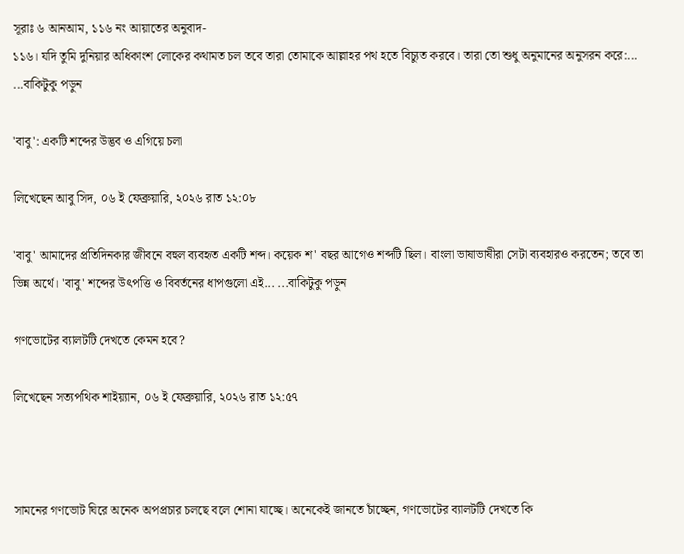সূরাঃ ৬ আনআম, ১১৬ নং আয়াতের অনুবাদ-
১১৬। যদি তুমি দুনিয়ার অধিকাংশ লোকের কথামত চল তবে তারা তোমাকে আল্লাহর পথ হতে বিচ্যুত করবে। তারা তো শুধু অনুমানের অনুসরন করে:... ...বাকিটুকু পড়ুন

'বাবু': একটি শব্দের উদ্ভব ও এগিয়ে চলা

লিখেছেন আবু সিদ, ০৬ ই ফেব্রুয়ারি, ২০২৬ রাত ১২:০৮

'বাবু' আমাদের প্রতিদিনকার জীবনে বহুল ব্যবহৃত একটি শব্দ। কয়েক শ' বছর আগেও শব্দটি ছিল। বাংলা ভাষাভাষীরা সেটা ব্যবহারও করতেন; তবে তা ভিন্ন অর্থে। 'বাবু' শব্দের উৎপত্তি ও বিবর্তনের ধাপগুলো এই... ...বাকিটুকু পড়ুন

গণভোটের ব্যালটটি দেখতে কেমন হবে?

লিখেছেন সত্যপথিক শাইয়্যান, ০৬ ই ফেব্রুয়ারি, ২০২৬ রাত ১২:৫৭



সামনের গণভোট ঘিরে অনেক অপপ্রচার চলছে বলে শোনা যাচ্ছে। অনেকেই জানতে চাঁচ্ছেন, গণভোটের ব্যালটটি দেখতে কি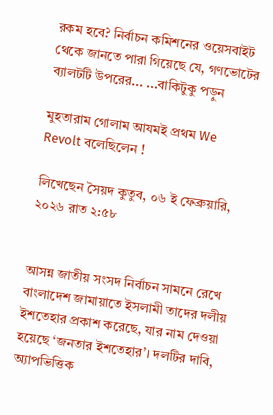রকম হবে? নির্বাচন কমিশনের ওয়েসবাইট থেকে জানতে পারা গিয়েছে যে, গণভোটের ব্যালটটি উপরের... ...বাকিটুকু পড়ুন

মুহতারাম গোলাম আযমই প্রথম We Revolt বলেছিলেন !

লিখেছেন সৈয়দ কুতুব, ০৬ ই ফেব্রুয়ারি, ২০২৬ রাত ২:৫৮


আসন্ন জাতীয় সংসদ নির্বাচন সামনে রেখে বাংলাদেশ জামায়াতে ইসলামী তাদের দলীয় ইশতেহার প্রকাশ করেছে, যার নাম দেওয়া হয়েছে ‘জনতার ইশতেহার’। দলটির দাবি, অ্যাপভিত্তিক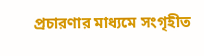প্রচারণার মাধ্যমে সংগৃহীত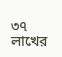৩৭ লাখের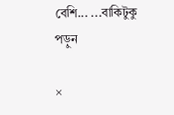বেশি... ...বাকিটুকু পড়ুন

×